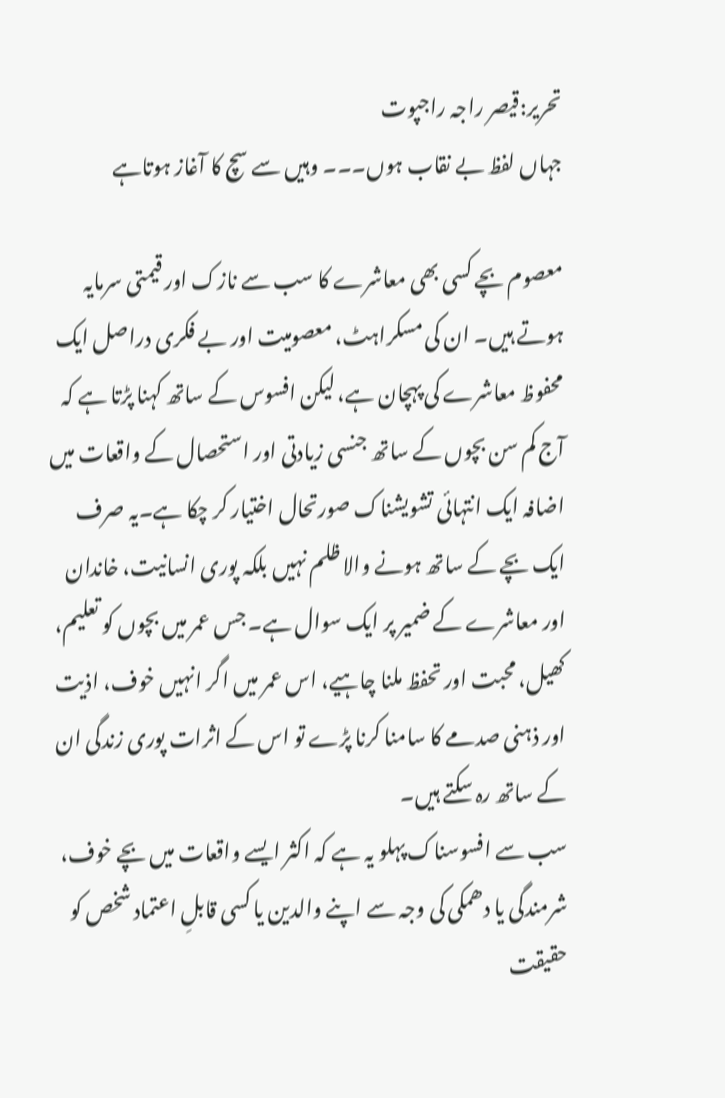تحریر:قیصر راجہ راجپوت
جہاں لفظ بے نقاب ہوں۔۔۔ وہیں سے سچ کا آغاز ہوتاہے

معصوم بچے کسی بھی معاشرے کا سب سے نازک اور قیمتی سرمایہ ہوتے ہیں۔ ان کی مسکراہٹ، معصومیت اور بے فکری دراصل ایک محفوظ معاشرے کی پہچان ہے، لیکن افسوس کے ساتھ کہنا پڑتا ہے کہ آج کم سن بچوں کے ساتھ جنسی زیادتی اور استحصال کے واقعات میں اضافہ ایک انتہائی تشویشناک صورتحال اختیار کر چکا ہے۔یہ صرف ایک بچے کے ساتھ ہونے والا ظلم نہیں بلکہ پوری انسانیت، خاندان اور معاشرے کے ضمیر پر ایک سوال ہے۔ جس عمر میں بچوں کو تعلیم، کھیل، محبت اور تحفظ ملنا چاہیے، اس عمر میں اگر انہیں خوف، اذیت اور ذہنی صدمے کا سامنا کرنا پڑے تو اس کے اثرات پوری زندگی ان کے ساتھ رہ سکتے ہیں۔
سب سے افسوسناک پہلو یہ ہے کہ اکثر ایسے واقعات میں بچے خوف، شرمندگی یا دھمکی کی وجہ سے اپنے والدین یا کسی قابلِ اعتماد شخص کو حقیقت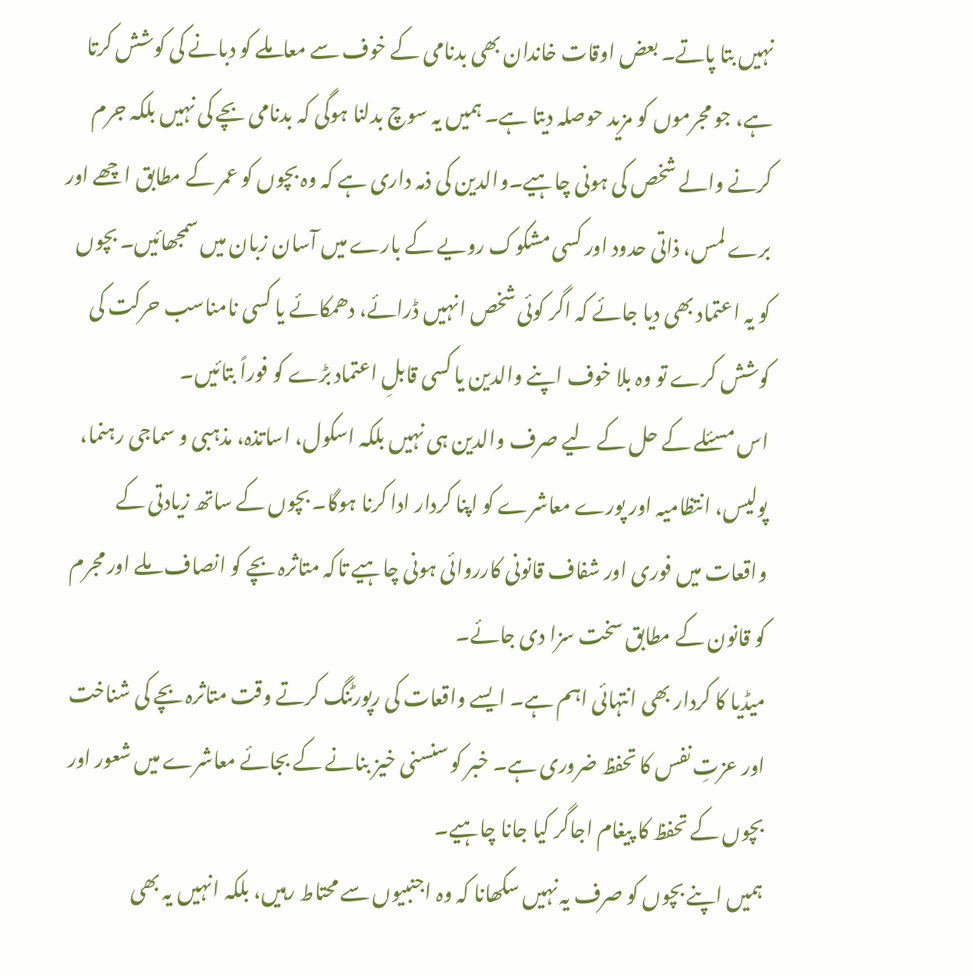نہیں بتا پاتے۔ بعض اوقات خاندان بھی بدنامی کے خوف سے معاملے کو دبانے کی کوشش کرتا ہے، جو مجرموں کو مزید حوصلہ دیتا ہے۔ ہمیں یہ سوچ بدلنا ہوگی کہ بدنامی بچے کی نہیں بلکہ جرم کرنے والے شخص کی ہونی چاہیے۔والدین کی ذمہ داری ہے کہ وہ بچوں کو عمر کے مطابق اچھے اور برے لمس، ذاتی حدود اور کسی مشکوک رویے کے بارے میں آسان زبان میں سمجھائیں۔ بچوں کو یہ اعتماد بھی دیا جائے کہ اگر کوئی شخص انہیں ڈرائے، دھمکائے یا کسی نامناسب حرکت کی کوشش کرے تو وہ بلا خوف اپنے والدین یا کسی قابلِ اعتماد بڑے کو فوراً بتائیں۔
اس مسئلے کے حل کے لیے صرف والدین ہی نہیں بلکہ اسکول، اساتذہ، مذہبی و سماجی رہنما، پولیس، انتظامیہ اور پورے معاشرے کو اپنا کردار ادا کرنا ہوگا۔ بچوں کے ساتھ زیادتی کے واقعات میں فوری اور شفاف قانونی کارروائی ہونی چاہیے تاکہ متاثرہ بچے کو انصاف ملے اور مجرم کو قانون کے مطابق سخت سزا دی جائے۔
میڈیا کا کردار بھی انتہائی اہم ہے۔ ایسے واقعات کی رپورٹنگ کرتے وقت متاثرہ بچے کی شناخت اور عزتِ نفس کا تحفظ ضروری ہے۔ خبر کو سنسنی خیز بنانے کے بجائے معاشرے میں شعور اور بچوں کے تحفظ کا پیغام اجاگر کیا جانا چاہیے۔
ہمیں اپنے بچوں کو صرف یہ نہیں سکھانا کہ وہ اجنبیوں سے محتاط رہیں، بلکہ انہیں یہ بھی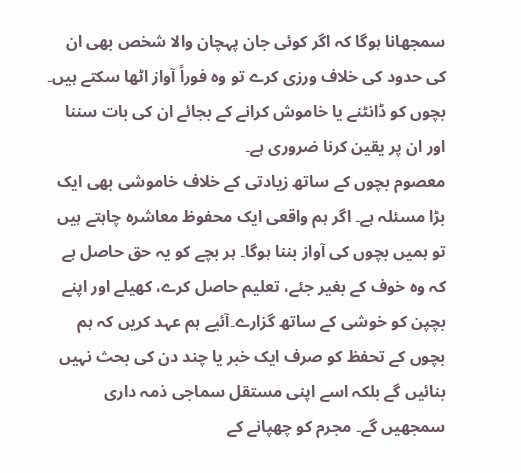سمجھانا ہوگا کہ اگر کوئی جان پہچان والا شخص بھی ان کی حدود کی خلاف ورزی کرے تو وہ فوراً آواز اٹھا سکتے ہیں۔ بچوں کو ڈانٹنے یا خاموش کرانے کے بجائے ان کی بات سننا اور ان پر یقین کرنا ضروری ہے۔
معصوم بچوں کے ساتھ زیادتی کے خلاف خاموشی بھی ایک بڑا مسئلہ ہے۔ اگر ہم واقعی ایک محفوظ معاشرہ چاہتے ہیں تو ہمیں بچوں کی آواز بننا ہوگا۔ ہر بچے کو یہ حق حاصل ہے کہ وہ خوف کے بغیر جئے، تعلیم حاصل کرے، کھیلے اور اپنے بچپن کو خوشی کے ساتھ گزارے۔آئیے ہم عہد کریں کہ ہم بچوں کے تحفظ کو صرف ایک خبر یا چند دن کی بحث نہیں بنائیں گے بلکہ اسے اپنی مستقل سماجی ذمہ داری سمجھیں گے۔ مجرم کو چھپانے کے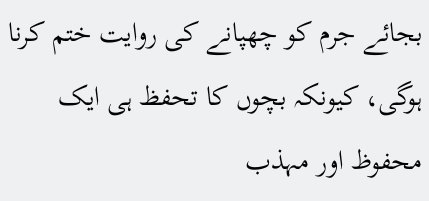بجائے جرم کو چھپانے کی روایت ختم کرنا ہوگی، کیونکہ بچوں کا تحفظ ہی ایک محفوظ اور مہذب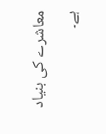معاشرے کی بنیاد ہے۔